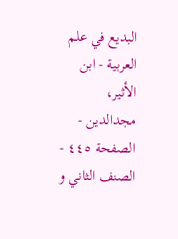البديع في علم العربية - ابن الأثير، مجدالدين - الصفحة ٤٤٥ - الصنف الثاني و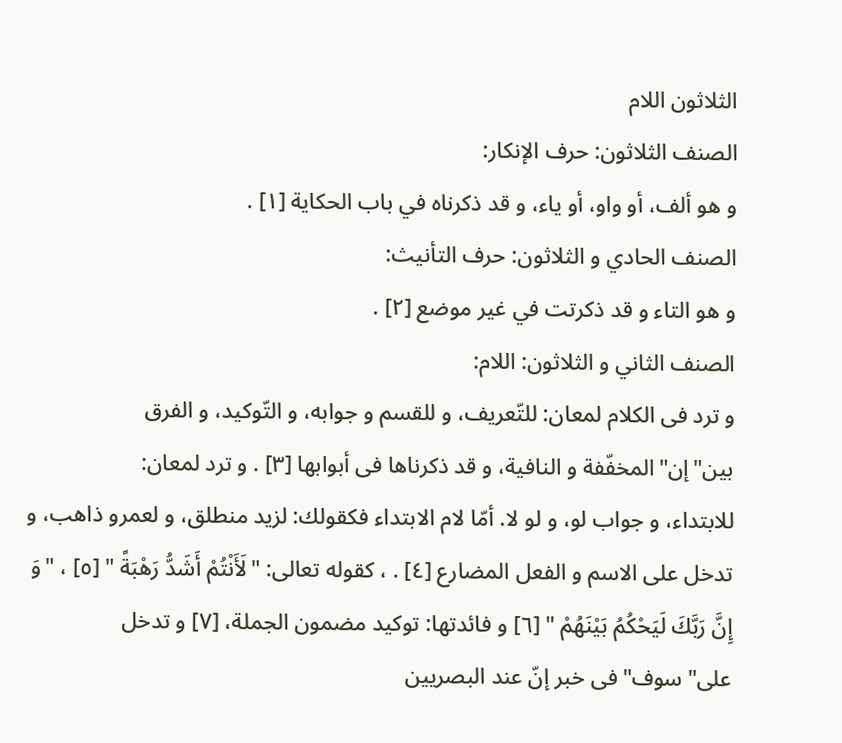الثلاثون اللام
الصنف الثلاثون: حرف الإنكار:
و هو ألف، أو واو، أو ياء، و قد ذكرناه في باب الحكاية [١] .
الصنف الحادي و الثلاثون: حرف التأنيث:
و هو التاء و قد ذكرتت في غير موضع [٢] .
الصنف الثاني و الثلاثون: اللام:
و ترد فى الكلام لمعان: للتّعريف، و للقسم و جوابه، و التّوكيد، و الفرق بين"إن"المخفّفة و النافية، و قد ذكرناها فى أبوابها [٣] . و ترد لمعان:
للابتداء، و جواب لو، و لو لا. أمّا لام الابتداء فكقولك: لزيد منطلق، و لعمرو ذاهب، و تدخل على الاسم و الفعل المضارع [٤] . ، كقوله تعالى: "لَأَنْتُمْ أَشَدُّ رَهْبَةً " [٥] ، "وَ إِنَّ رَبَّكَ لَيَحْكُمُ بَيْنَهُمْ " [٦] و فائدتها: توكيد مضمون الجملة، [٧] و تدخل على"سوف"فى خبر إنّ عند البصريين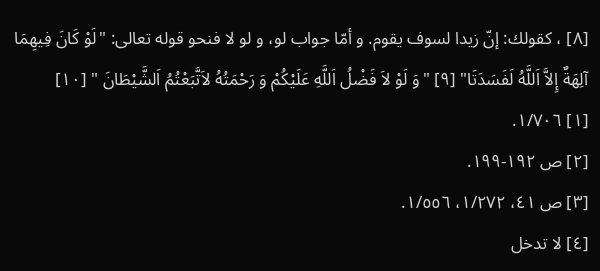[٨] ، كقولك: إنّ زيدا لسوف يقوم. و أمّا جواب لو، و لو لا فنحو قوله تعالى: "لَوْ كَانَ فِيهِمَا آلِهَةٌ إِلاَّ اَللَّهُ لَفَسَدَتَا" [٩] "وَ لَوْ لاَ فَضْلُ اَللَّهِ عَلَيْكُمْ وَ رَحْمَتُهُ لاَتَّبَعْتُمُ اَلشَّيْطَانَ " [١٠]
[١] ١/٧٠٦.
[٢] ص ١٩٢-١٩٩.
[٣] ص ٤١، ١/٢٧٢، ١/٥٥٦.
[٤] لا تدخل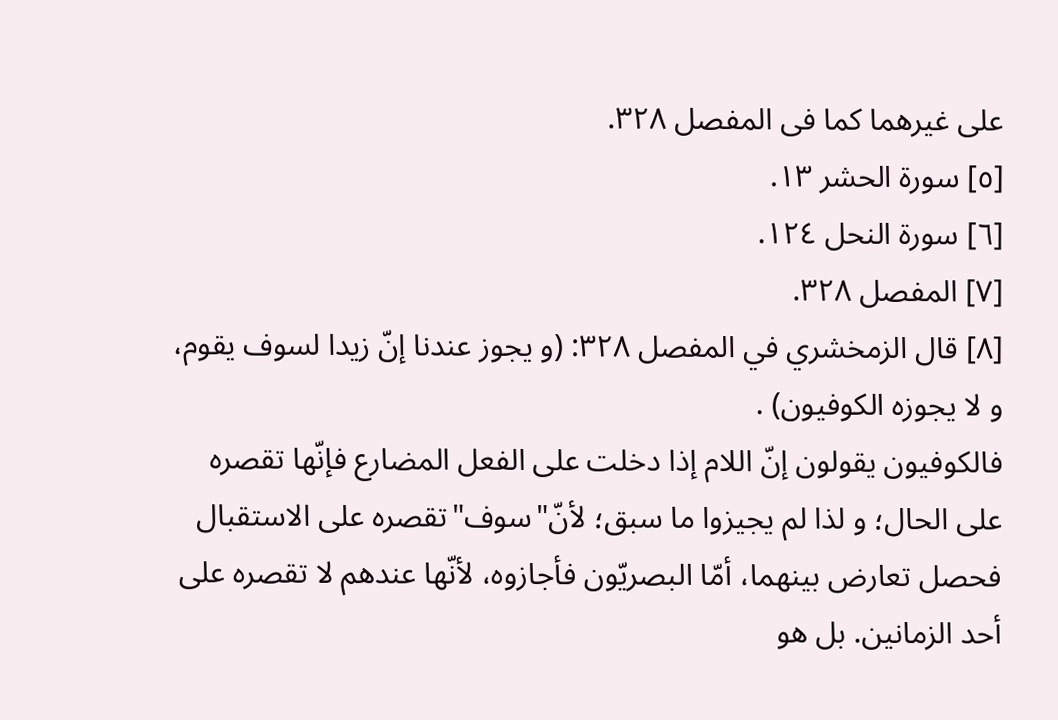على غيرهما كما فى المفصل ٣٢٨.
[٥] سورة الحشر ١٣.
[٦] سورة النحل ١٢٤.
[٧] المفصل ٣٢٨.
[٨] قال الزمخشري في المفصل ٣٢٨: (و يجوز عندنا إنّ زيدا لسوف يقوم، و لا يجوزه الكوفيون) .
فالكوفيون يقولون إنّ اللام إذا دخلت على الفعل المضارع فإنّها تقصره على الحال؛ و لذا لم يجيزوا ما سبق؛ لأنّ"سوف"تقصره على الاستقبال فحصل تعارض بينهما، أمّا البصريّون فأجازوه، لأنّها عندهم لا تقصره على أحد الزمانين. بل هو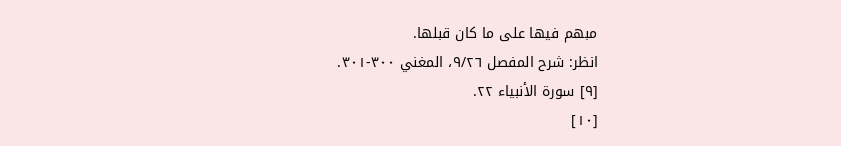مبهم فيها على ما كان قبلها.
انظر: شرح المفصل ٩/٢٦، المغني ٣٠٠-٣٠١.
[٩] سورة الأنبياء ٢٢.
[١٠]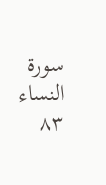سورة النساء ٨٣